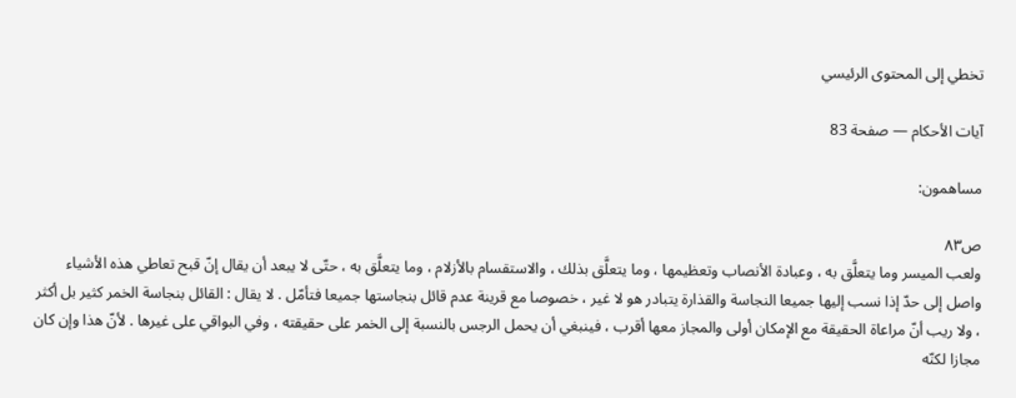تخطي إلى المحتوى الرئيسي

آيات الأحكام — صفحة 83

مساهمون:

ص٨٣
ولعب الميسر وما يتعلَّق به ، وعبادة الأنصاب وتعظيمها ، وما يتعلَّق بذلك ، والاستقسام بالأزلام ، وما يتعلَّق به ، حتّى لا يبعد أن يقال إنّ قبح تعاطي هذه الأشياء واصل إلى حدّ إذا نسب إليها جميعا النجاسة والقذارة يتبادر هو لا غير ، خصوصا مع قرينة عدم قائل بنجاستها جميعا فتأمّل . لا يقال : القائل بنجاسة الخمر كثير بل أكثر ، ولا ريب أنّ مراعاة الحقيقة مع الإمكان أولى والمجاز معها أقرب ، فينبغي أن يحمل الرجس بالنسبة إلى الخمر على حقيقته ، وفي البواقي على غيرها . لأنّ هذا وإن كان مجازا لكنّه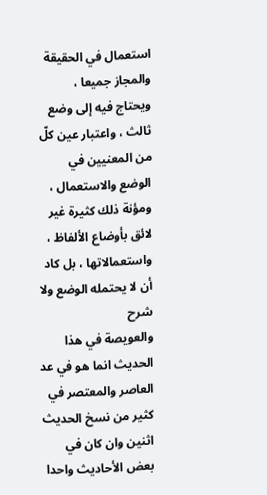استعمال في الحقيقة والمجاز جميعا ، ويحتاج فيه إلى وضع ثالث ، واعتبار عين كلّ من المعنيين في الوضع والاستعمال ، ومؤنة ذلك كثيرة غير لائق بأوضاع الألفاظ ، واستعمالاتها ، بل كاد أن لا يحتمله الوضع ولا
شرح
والعويصة في هذا الحديث انما هو في عد العاصر والمعتصر في كثير من نسخ الحديث اثنين وان كان في بعض الأحاديث واحدا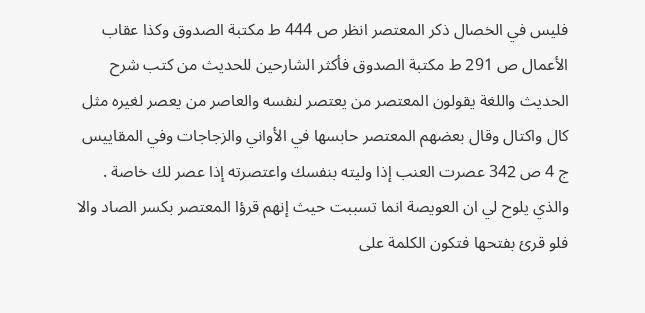فليس في الخصال ذكر المعتصر انظر ص 444 ط مكتبة الصدوق وكذا عقاب الأعمال ص 291 ط مكتبة الصدوق فأكثر الشارحين للحديث من كتب شرح الحديث واللغة يقولون المعتصر من يعتصر لنفسه والعاصر من يعصر لغيره مثل كال واكتال وقال بعضهم المعتصر حابسها في الأواني والزجاجات وفي المقاييس ج 4 ص 342 عصرت العنب إذا وليته بنفسك واعتصرته إذا عصر لك خاصة . والذي يلوح لي ان العويصة انما تسببت حيث إنهم قرؤا المعتصر بكسر الصاد والا فلو قرئ بفتحها فتكون الكلمة على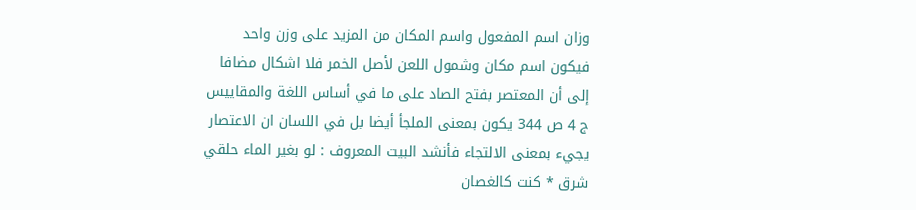وزان اسم المفعول واسم المكان من المزيد على وزن واحد فيكون اسم مكان وشمول اللعن لأصل الخمر فلا اشكال مضافا إلى أن المعتصر بفتح الصاد على ما في أساس اللغة والمقاييس ج 4 ص 344 يكون بمعنى الملجأ أيضا بل في اللسان ان الاعتصار يجيء بمعنى الالتجاء فأنشد البيت المعروف : لو بغير الماء حلقي شرق * كنت كالغصان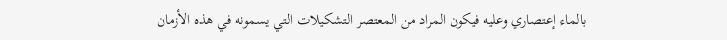بالماء إعتصاري وعليه فيكون المراد من المعتصر التشكيلات التي يسمونه في هذه الأزمان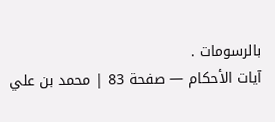بالرسومات .
آيات الأحكام — صفحة 83 | محمد بن علي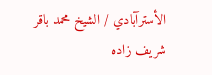الأسترآبادي / الشيخ محمد باقر شريف زاده